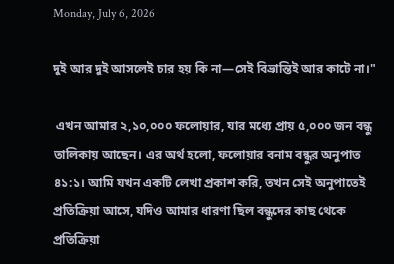Monday, July 6, 2026

দুই আর দুই আসলেই চার হয় কি না—সেই বিভ্রান্তিই আর কাটে না।"

 এখন আমার ২,১০,০০০ ফলোয়ার, যার মধ্যে প্রায় ৫,০০০ জন বন্ধু তালিকায় আছেন। এর অর্থ হলো, ফলোয়ার বনাম বন্ধুর অনুপাত ৪১:১। আমি যখন একটি লেখা প্রকাশ করি, তখন সেই অনুপাতেই প্রতিক্রিয়া আসে, যদিও আমার ধারণা ছিল বন্ধুদের কাছ থেকে প্রতিক্রিয়া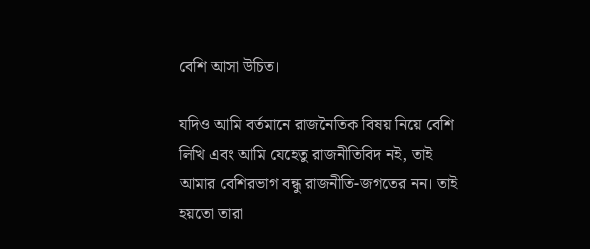বেশি আসা উচিত।

যদিও আমি বর্তমানে রাজনৈতিক বিষয় নিয়ে বেশি লিখি এবং আমি যেহেতু রাজনীতিবিদ নই, তাই আমার বেশিরভাগ বন্ধু রাজনীতি-জগতের নন। তাই হয়তো তারা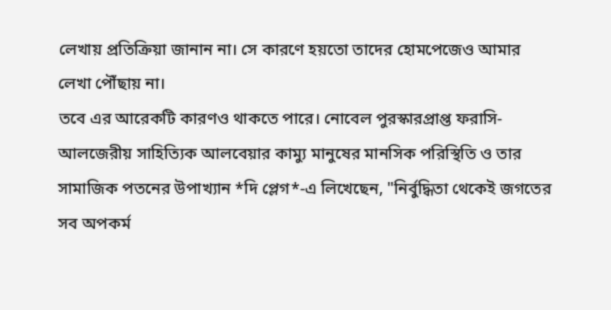লেখায় প্রতিক্রিয়া জানান না। সে কারণে হয়তো তাদের হোমপেজেও আমার লেখা পৌঁছায় না।
তবে এর আরেকটি কারণও থাকতে পারে। নোবেল পুরস্কারপ্রাপ্ত ফরাসি-আলজেরীয় সাহিত্যিক আলবেয়ার কাম্যু মানুষের মানসিক পরিস্থিতি ও তার সামাজিক পতনের উপাখ্যান *দি প্লেগ*-এ লিখেছেন, "নির্বুদ্ধিতা থেকেই জগতের সব অপকর্ম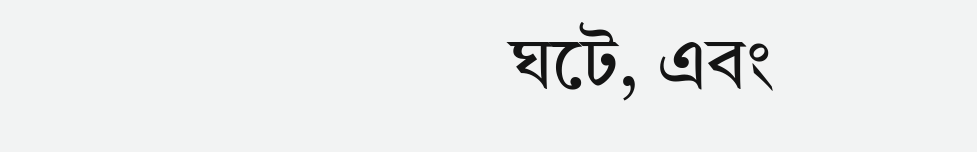ঘটে, এবং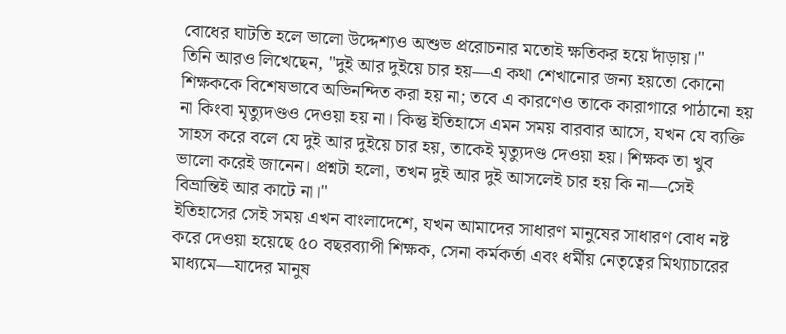বোধের ঘাটতি হলে ভালো উদ্দেশ্যও অশুভ প্ররোচনার মতোই ক্ষতিকর হয়ে দাঁড়ায়।"
তিনি আরও লিখেছেন, "দুই আর দুইয়ে চার হয়—এ কথা শেখানোর জন্য হয়তো কোনো শিক্ষককে বিশেষভাবে অভিনন্দিত করা হয় না; তবে এ কারণেও তাকে কারাগারে পাঠানো হয় না কিংবা মৃত্যুদণ্ডও দেওয়া হয় না। কিন্তু ইতিহাসে এমন সময় বারবার আসে, যখন যে ব্যক্তি সাহস করে বলে যে দুই আর দুইয়ে চার হয়, তাকেই মৃত্যুদণ্ড দেওয়া হয়। শিক্ষক তা খুব ভালো করেই জানেন। প্রশ্নটা হলো, তখন দুই আর দুই আসলেই চার হয় কি না—সেই বিভ্রান্তিই আর কাটে না।"
ইতিহাসের সেই সময় এখন বাংলাদেশে, যখন আমাদের সাধারণ মানুষের সাধারণ বোধ নষ্ট করে দেওয়া হয়েছে ৫০ বছরব্যাপী শিক্ষক, সেনা কর্মকর্তা এবং ধর্মীয় নেতৃত্বের মিথ্যাচারের মাধ্যমে—যাদের মানুষ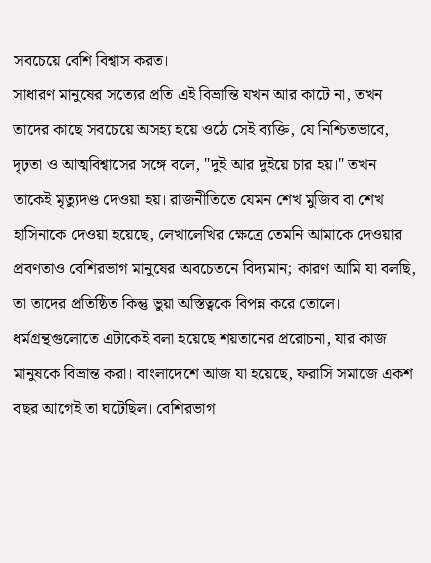সবচেয়ে বেশি বিশ্বাস করত।
সাধারণ মানুষের সত্যের প্রতি এই বিভ্রান্তি যখন আর কাটে না, তখন তাদের কাছে সবচেয়ে অসহ্য হয়ে ওঠে সেই ব্যক্তি, যে নিশ্চিতভাবে, দৃঢ়তা ও আত্মবিশ্বাসের সঙ্গে বলে, "দুই আর দুইয়ে চার হয়।" তখন তাকেই মৃত্যুদণ্ড দেওয়া হয়। রাজনীতিতে যেমন শেখ মুজিব বা শেখ হাসিনাকে দেওয়া হয়েছে, লেখালেখির ক্ষেত্রে তেমনি আমাকে দেওয়ার প্রবণতাও বেশিরভাগ মানুষের অবচেতনে বিদ্যমান; কারণ আমি যা বলছি, তা তাদের প্রতিষ্ঠিত কিন্তু ভুয়া অস্তিত্বকে বিপন্ন করে তোলে।
ধর্মগ্রন্থগুলোতে এটাকেই বলা হয়েছে শয়তানের প্ররোচনা, যার কাজ মানুষকে বিভ্রান্ত করা। বাংলাদেশে আজ যা হয়েছে, ফরাসি সমাজে একশ বছর আগেই তা ঘটেছিল। বেশিরভাগ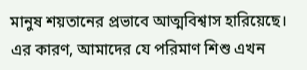মানুষ শয়তানের প্রভাবে আত্মবিশ্বাস হারিয়েছে। এর কারণ, আমাদের যে পরিমাণ শিশু এখন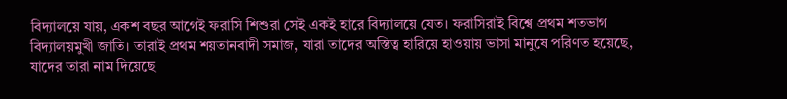বিদ্যালয়ে যায়, একশ বছর আগেই ফরাসি শিশুরা সেই একই হারে বিদ্যালয়ে যেত। ফরাসিরাই বিশ্বে প্রথম শতভাগ বিদ্যালয়মুখী জাতি। তারাই প্রথম শয়তানবাদী সমাজ, যারা তাদের অস্তিত্ব হারিয়ে হাওয়ায় ভাসা মানুষে পরিণত হয়েছে, যাদের তারা নাম দিয়েছে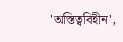'অস্তিত্ববিহীন',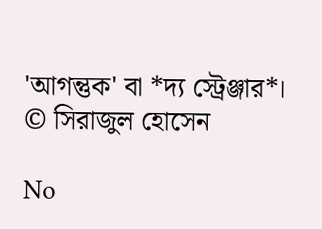'আগন্তুক' বা *দ্য স্ট্রেঞ্জার*।
© সিরাজুল হোসেন

No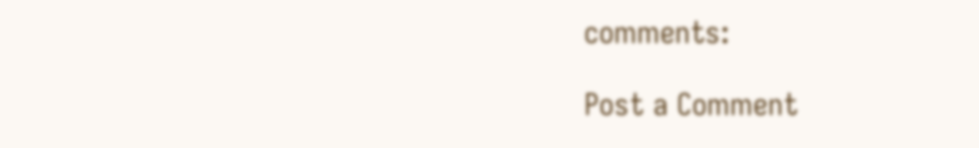comments:

Post a Comment